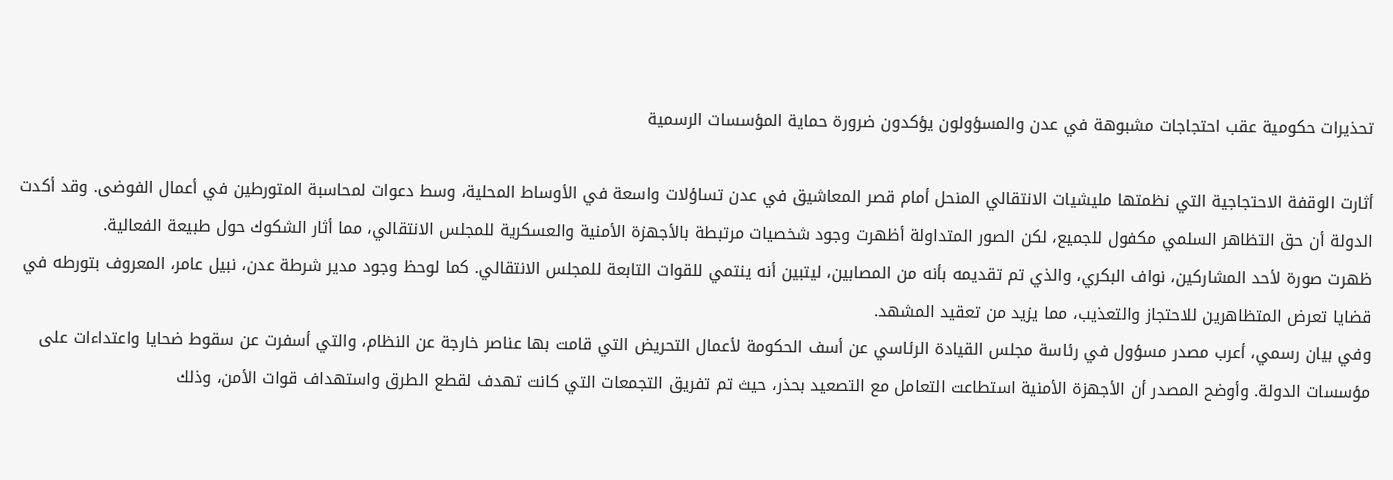تحذيرات حكومية عقب احتجاجات مشبوهة في عدن والمسؤولون يؤكدون ضرورة حماية المؤسسات الرسمية

أثارت الوقفة الاحتجاجية التي نظمتها مليشيات الانتقالي المنحل أمام قصر المعاشيق في عدن تساؤلات واسعة في الأوساط المحلية، وسط دعوات لمحاسبة المتورطين في أعمال الفوضى. وقد أكدت الدولة أن حق التظاهر السلمي مكفول للجميع، لكن الصور المتداولة أظهرت وجود شخصيات مرتبطة بالأجهزة الأمنية والعسكرية للمجلس الانتقالي، مما أثار الشكوك حول طبيعة الفعالية.
ظهرت صورة لأحد المشاركين، نواف البكري، والذي تم تقديمه بأنه من المصابين، ليتبين أنه ينتمي للقوات التابعة للمجلس الانتقالي. كما لوحظ وجود مدير شرطة عدن، نبيل عامر، المعروف بتورطه في قضايا تعرض المتظاهرين للاحتجاز والتعذيب، مما يزيد من تعقيد المشهد.
وفي بيان رسمي، أعرب مصدر مسؤول في رئاسة مجلس القيادة الرئاسي عن أسف الحكومة لأعمال التحريض التي قامت بها عناصر خارجة عن النظام، والتي أسفرت عن سقوط ضحايا واعتداءات على مؤسسات الدولة. وأوضح المصدر أن الأجهزة الأمنية استطاعت التعامل مع التصعيد بحذر، حيث تم تفريق التجمعات التي كانت تهدف لقطع الطرق واستهداف قوات الأمن، وذلك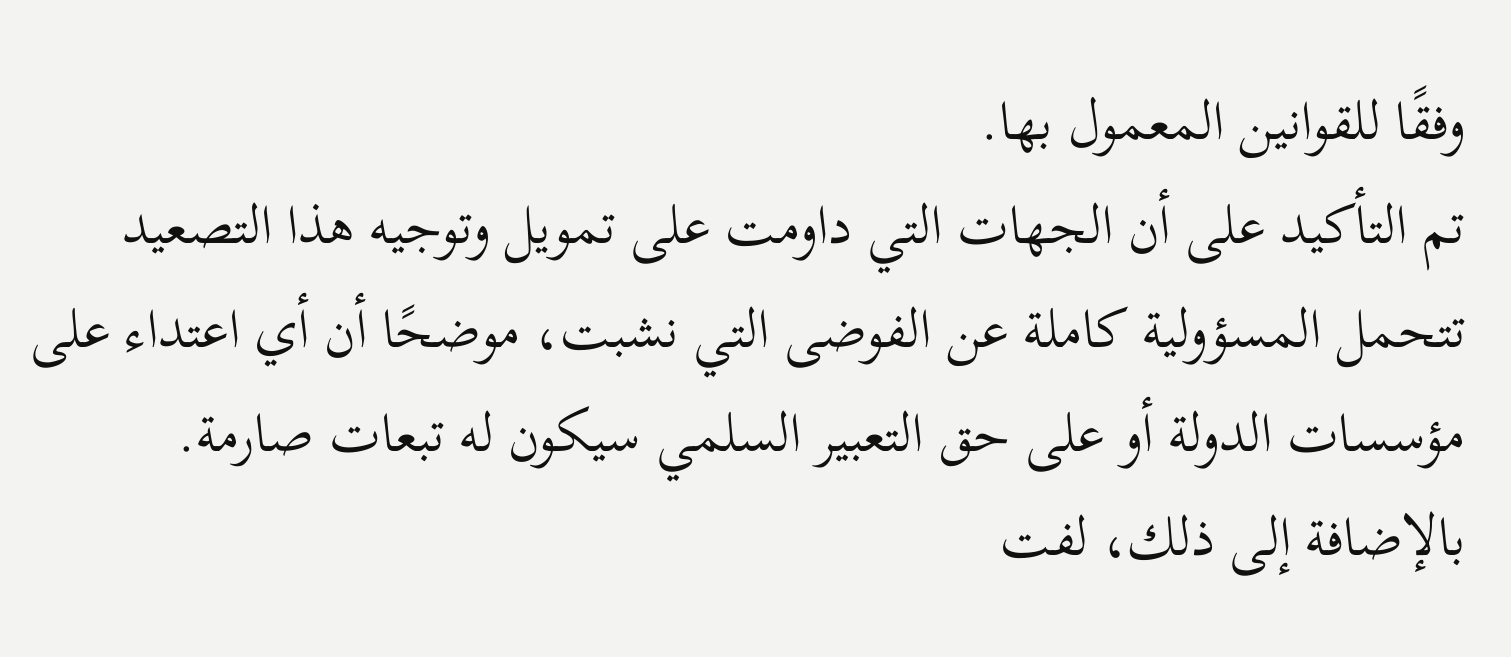وفقًا للقوانين المعمول بها.
تم التأكيد على أن الجهات التي داومت على تمويل وتوجيه هذا التصعيد تتحمل المسؤولية كاملة عن الفوضى التي نشبت، موضحًا أن أي اعتداء على مؤسسات الدولة أو على حق التعبير السلمي سيكون له تبعات صارمة. بالإضافة إلى ذلك، لفت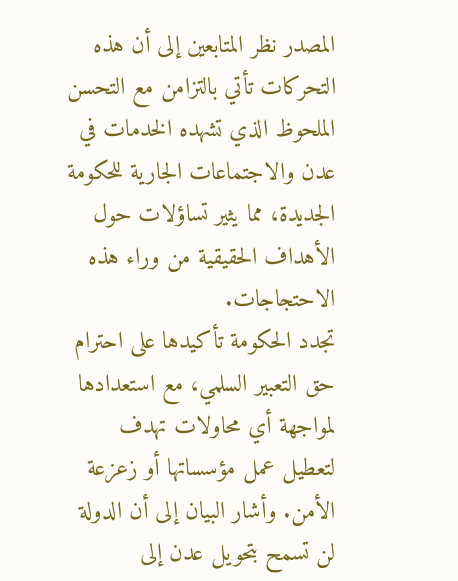المصدر نظر المتابعين إلى أن هذه التحركات تأتي بالتزامن مع التحسن الملحوظ الذي تشهده الخدمات في عدن والاجتماعات الجارية للحكومة الجديدة، مما يثير تساؤلات حول الأهداف الحقيقية من وراء هذه الاحتجاجات.
تجدد الحكومة تأكيدها على احترام حق التعبير السلمي، مع استعدادها لمواجهة أي محاولات تهدف لتعطيل عمل مؤسساتها أو زعزعة الأمن. وأشار البيان إلى أن الدولة لن تسمح بتحويل عدن إلى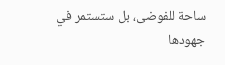ساحة للفوضى، بل ستستمر في جهودها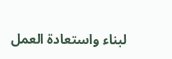لبناء واستعادة العمل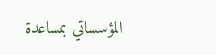المؤسساتي بمساعدة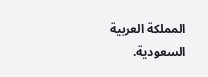المملكة العربية السعودية.